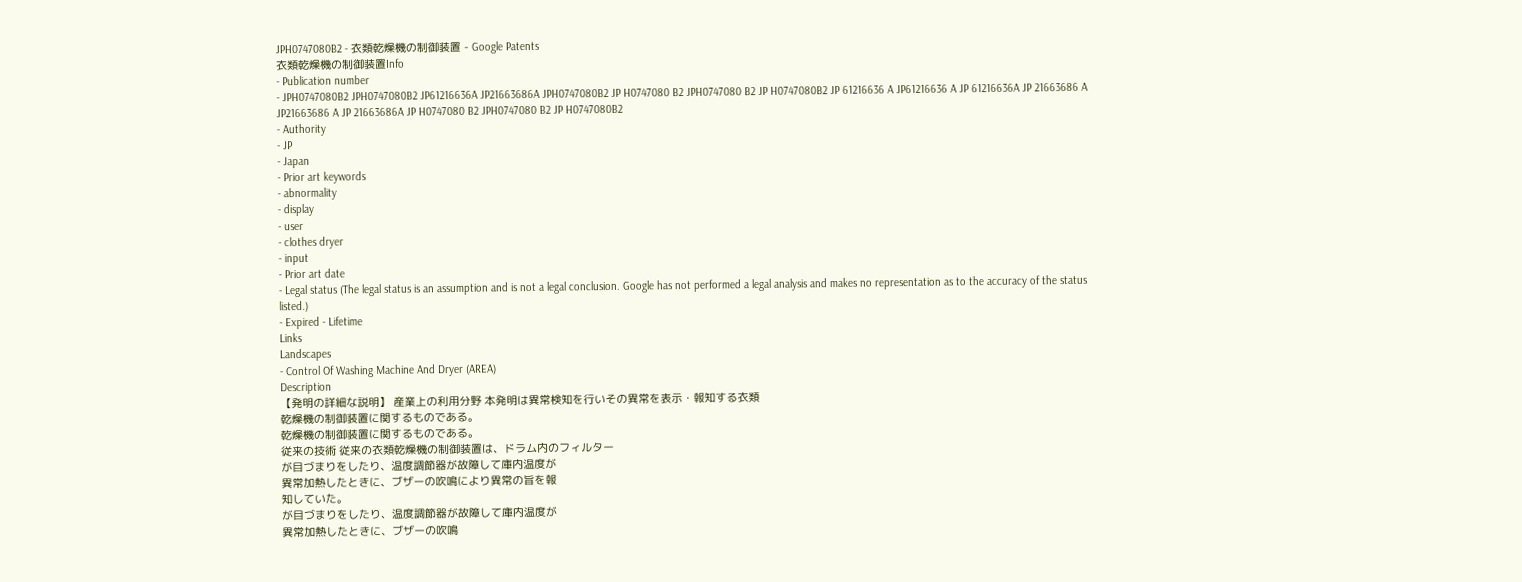JPH0747080B2 - 衣類乾燥機の制御装置 - Google Patents
衣類乾燥機の制御装置Info
- Publication number
- JPH0747080B2 JPH0747080B2 JP61216636A JP21663686A JPH0747080B2 JP H0747080 B2 JPH0747080 B2 JP H0747080B2 JP 61216636 A JP61216636 A JP 61216636A JP 21663686 A JP21663686 A JP 21663686A JP H0747080 B2 JPH0747080 B2 JP H0747080B2
- Authority
- JP
- Japan
- Prior art keywords
- abnormality
- display
- user
- clothes dryer
- input
- Prior art date
- Legal status (The legal status is an assumption and is not a legal conclusion. Google has not performed a legal analysis and makes no representation as to the accuracy of the status listed.)
- Expired - Lifetime
Links
Landscapes
- Control Of Washing Machine And Dryer (AREA)
Description
【発明の詳細な説明】 産業上の利用分野 本発明は異常検知を行いその異常を表示・報知する衣類
乾燥機の制御装置に関するものである。
乾燥機の制御装置に関するものである。
従来の技術 従来の衣類乾燥機の制御装置は、ドラム内のフィルター
が目づまりをしたり、温度調節器が故障して庫内温度が
異常加熱したときに、ブザーの吹鳴により異常の旨を報
知していた。
が目づまりをしたり、温度調節器が故障して庫内温度が
異常加熱したときに、ブザーの吹鳴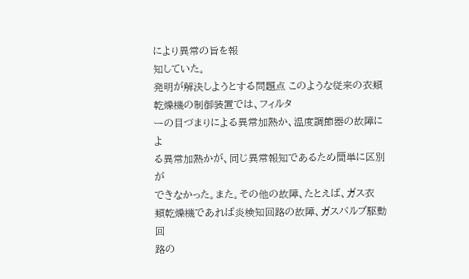により異常の旨を報
知していた。
発明が解決しようとする問題点 このような従来の衣類乾燥機の制御装置では、フィルタ
ーの目づまりによる異常加熱か、温度調節器の故障によ
る異常加熱かが、同じ異常報知であるため簡単に区別が
できなかった。また。その他の故障、たとえば、ガス衣
類乾燥機であれば炎検知回路の故障、ガスバルブ駆動回
路の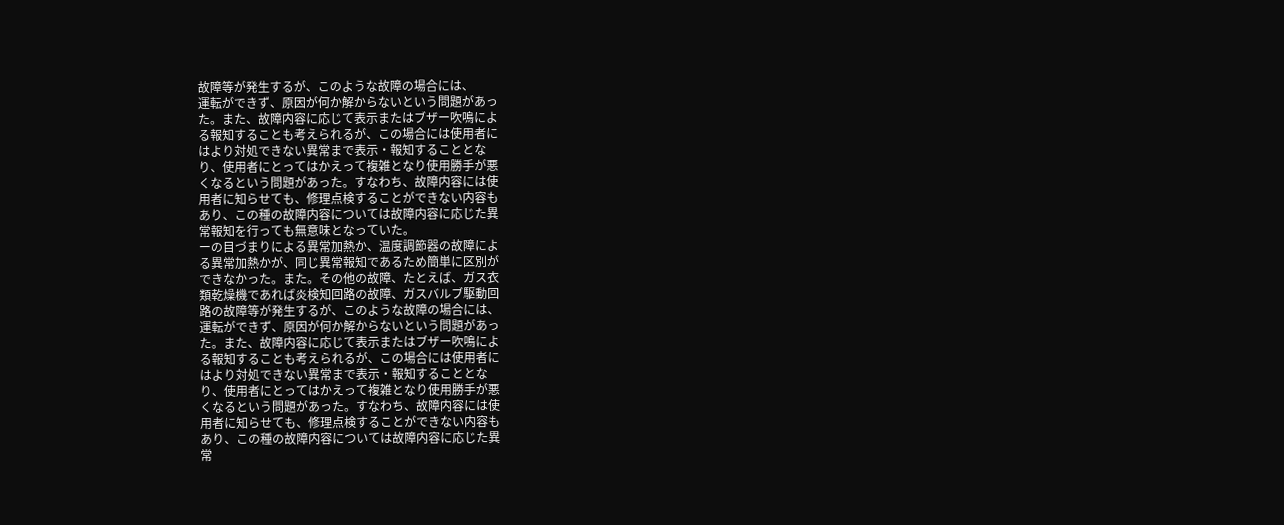故障等が発生するが、このような故障の場合には、
運転ができず、原因が何か解からないという問題があっ
た。また、故障内容に応じて表示またはブザー吹鳴によ
る報知することも考えられるが、この場合には使用者に
はより対処できない異常まで表示・報知することとな
り、使用者にとってはかえって複雑となり使用勝手が悪
くなるという問題があった。すなわち、故障内容には使
用者に知らせても、修理点検することができない内容も
あり、この種の故障内容については故障内容に応じた異
常報知を行っても無意味となっていた。
ーの目づまりによる異常加熱か、温度調節器の故障によ
る異常加熱かが、同じ異常報知であるため簡単に区別が
できなかった。また。その他の故障、たとえば、ガス衣
類乾燥機であれば炎検知回路の故障、ガスバルブ駆動回
路の故障等が発生するが、このような故障の場合には、
運転ができず、原因が何か解からないという問題があっ
た。また、故障内容に応じて表示またはブザー吹鳴によ
る報知することも考えられるが、この場合には使用者に
はより対処できない異常まで表示・報知することとな
り、使用者にとってはかえって複雑となり使用勝手が悪
くなるという問題があった。すなわち、故障内容には使
用者に知らせても、修理点検することができない内容も
あり、この種の故障内容については故障内容に応じた異
常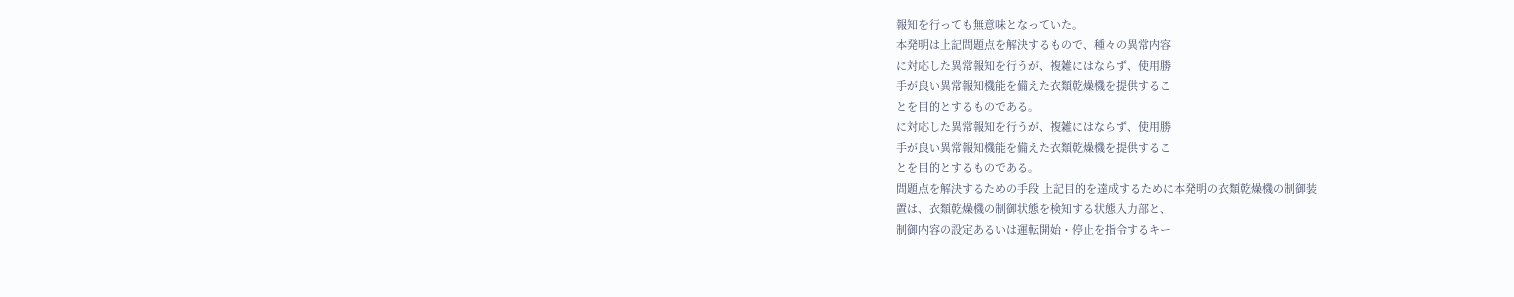報知を行っても無意味となっていた。
本発明は上記問題点を解決するもので、種々の異常内容
に対応した異常報知を行うが、複雑にはならず、使用勝
手が良い異常報知機能を備えた衣類乾燥機を提供するこ
とを目的とするものである。
に対応した異常報知を行うが、複雑にはならず、使用勝
手が良い異常報知機能を備えた衣類乾燥機を提供するこ
とを目的とするものである。
問題点を解決するための手段 上記目的を達成するために本発明の衣類乾燥機の制御装
置は、衣類乾燥機の制御状態を検知する状態入力部と、
制御内容の設定あるいは運転開始・停止を指令するキー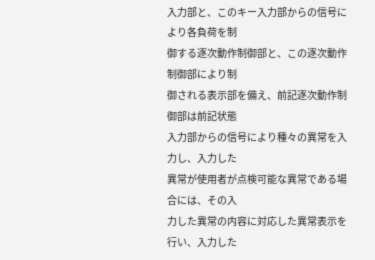入力部と、このキー入力部からの信号により各負荷を制
御する逐次動作制御部と、この逐次動作制御部により制
御される表示部を備え、前記逐次動作制御部は前記状態
入力部からの信号により種々の異常を入力し、入力した
異常が使用者が点検可能な異常である場合には、その入
力した異常の内容に対応した異常表示を行い、入力した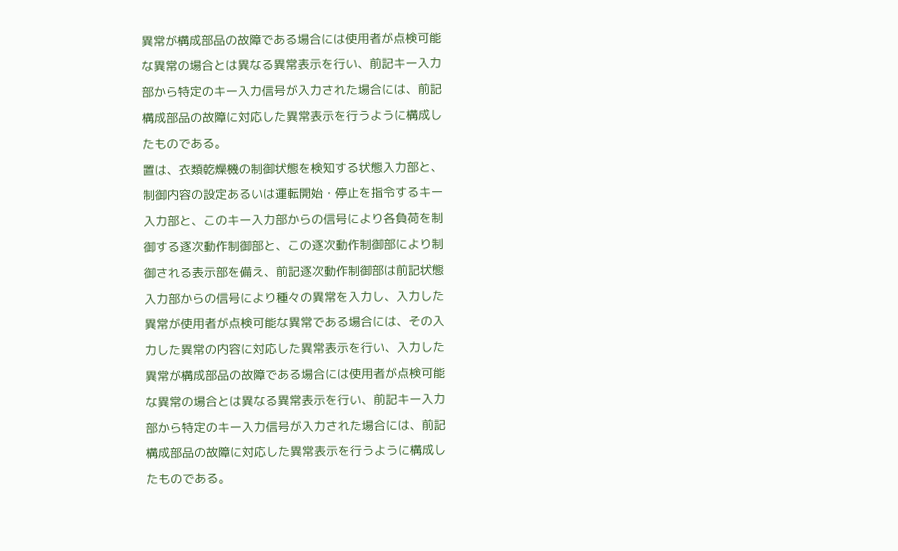異常が構成部品の故障である場合には使用者が点検可能
な異常の場合とは異なる異常表示を行い、前記キー入力
部から特定のキー入力信号が入力された場合には、前記
構成部品の故障に対応した異常表示を行うように構成し
たものである。
置は、衣類乾燥機の制御状態を検知する状態入力部と、
制御内容の設定あるいは運転開始・停止を指令するキー
入力部と、このキー入力部からの信号により各負荷を制
御する逐次動作制御部と、この逐次動作制御部により制
御される表示部を備え、前記逐次動作制御部は前記状態
入力部からの信号により種々の異常を入力し、入力した
異常が使用者が点検可能な異常である場合には、その入
力した異常の内容に対応した異常表示を行い、入力した
異常が構成部品の故障である場合には使用者が点検可能
な異常の場合とは異なる異常表示を行い、前記キー入力
部から特定のキー入力信号が入力された場合には、前記
構成部品の故障に対応した異常表示を行うように構成し
たものである。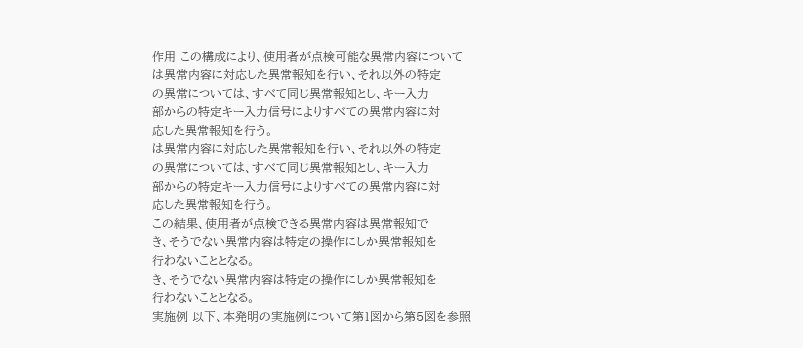作用 この構成により、使用者が点検可能な異常内容について
は異常内容に対応した異常報知を行い、それ以外の特定
の異常については、すべて同じ異常報知とし、キー入力
部からの特定キー入力信号によりすべての異常内容に対
応した異常報知を行う。
は異常内容に対応した異常報知を行い、それ以外の特定
の異常については、すべて同じ異常報知とし、キー入力
部からの特定キー入力信号によりすべての異常内容に対
応した異常報知を行う。
この結果、使用者が点検できる異常内容は異常報知で
き、そうでない異常内容は特定の操作にしか異常報知を
行わないこととなる。
き、そうでない異常内容は特定の操作にしか異常報知を
行わないこととなる。
実施例 以下、本発明の実施例について第1図から第5図を参照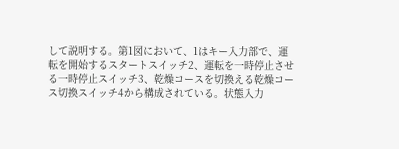して説明する。第1図において、1はキー入力部で、運
転を開始するスタートスイッチ2、運転を一時停止させ
る一時停止スイッチ3、乾燥コースを切換える乾燥コー
ス切換スイッチ4から構成されている。状態入力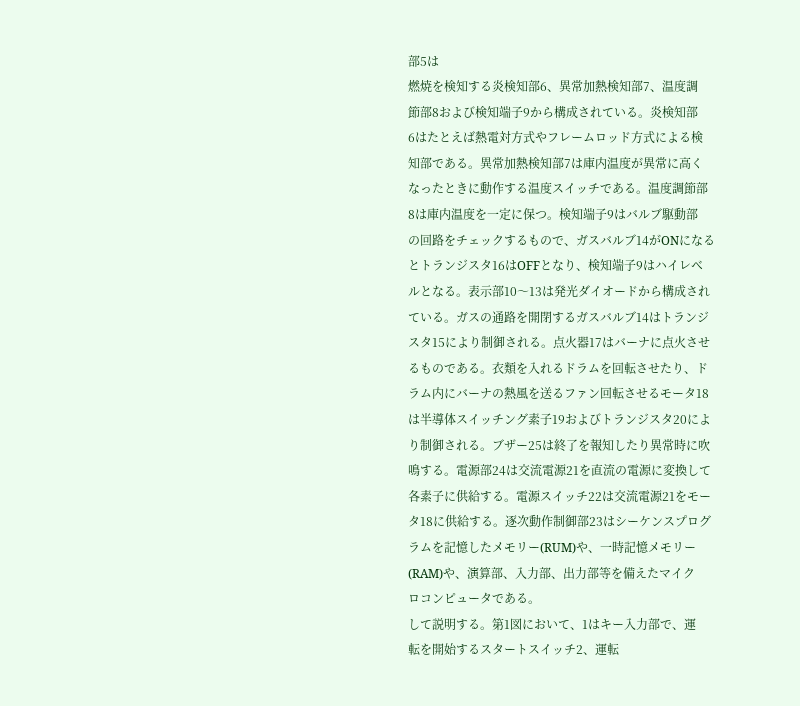部5は
燃焼を検知する炎検知部6、異常加熱検知部7、温度調
節部8および検知端子9から構成されている。炎検知部
6はたとえば熱電対方式やフレームロッド方式による検
知部である。異常加熱検知部7は庫内温度が異常に高く
なったときに動作する温度スイッチである。温度調節部
8は庫内温度を一定に保つ。検知端子9はバルブ駆動部
の回路をチェックするもので、ガスバルブ14がONになる
とトランジスタ16はOFFとなり、検知端子9はハイレベ
ルとなる。表示部10〜13は発光ダイオードから構成され
ている。ガスの通路を開閉するガスバルブ14はトランジ
スタ15により制御される。点火器17はバーナに点火させ
るものである。衣類を入れるドラムを回転させたり、ド
ラム内にバーナの熱風を送るファン回転させるモータ18
は半導体スイッチング素子19およびトランジスタ20によ
り制御される。ブザー25は終了を報知したり異常時に吹
鳴する。電源部24は交流電源21を直流の電源に変換して
各素子に供給する。電源スイッチ22は交流電源21をモー
タ18に供給する。逐次動作制御部23はシーケンスプログ
ラムを記憶したメモリー(RUM)や、一時記憶メモリー
(RAM)や、演算部、入力部、出力部等を備えたマイク
ロコンピュータである。
して説明する。第1図において、1はキー入力部で、運
転を開始するスタートスイッチ2、運転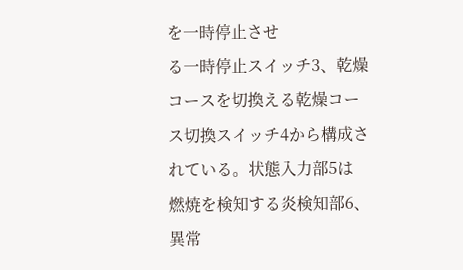を一時停止させ
る一時停止スイッチ3、乾燥コースを切換える乾燥コー
ス切換スイッチ4から構成されている。状態入力部5は
燃焼を検知する炎検知部6、異常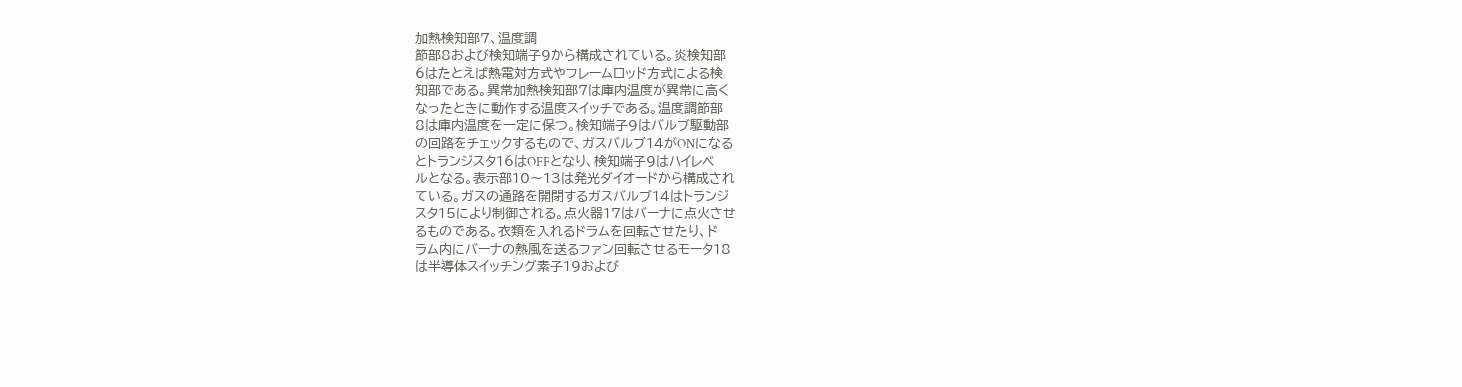加熱検知部7、温度調
節部8および検知端子9から構成されている。炎検知部
6はたとえば熱電対方式やフレームロッド方式による検
知部である。異常加熱検知部7は庫内温度が異常に高く
なったときに動作する温度スイッチである。温度調節部
8は庫内温度を一定に保つ。検知端子9はバルブ駆動部
の回路をチェックするもので、ガスバルブ14がONになる
とトランジスタ16はOFFとなり、検知端子9はハイレベ
ルとなる。表示部10〜13は発光ダイオードから構成され
ている。ガスの通路を開閉するガスバルブ14はトランジ
スタ15により制御される。点火器17はバーナに点火させ
るものである。衣類を入れるドラムを回転させたり、ド
ラム内にバーナの熱風を送るファン回転させるモータ18
は半導体スイッチング素子19および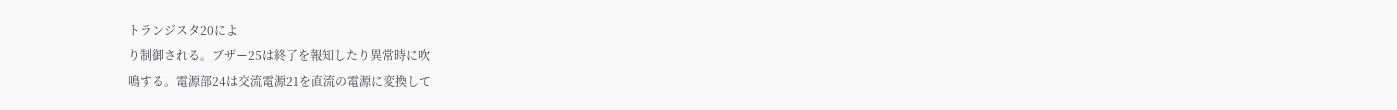トランジスタ20によ
り制御される。ブザー25は終了を報知したり異常時に吹
鳴する。電源部24は交流電源21を直流の電源に変換して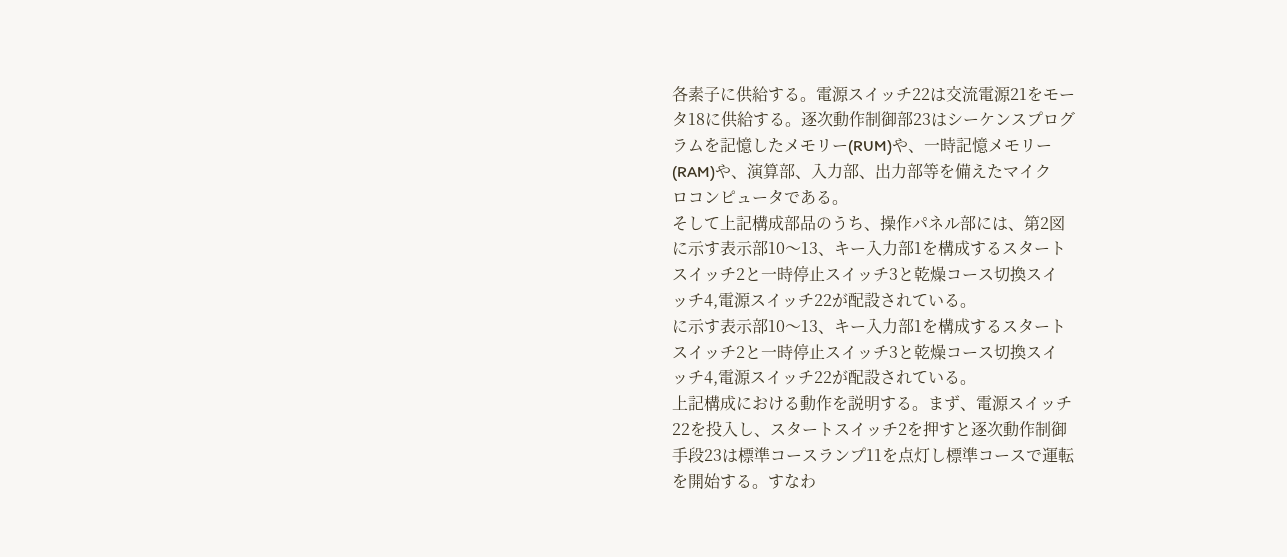各素子に供給する。電源スイッチ22は交流電源21をモー
タ18に供給する。逐次動作制御部23はシーケンスプログ
ラムを記憶したメモリー(RUM)や、一時記憶メモリー
(RAM)や、演算部、入力部、出力部等を備えたマイク
ロコンピュータである。
そして上記構成部品のうち、操作パネル部には、第2図
に示す表示部10〜13、キー入力部1を構成するスタート
スイッチ2と一時停止スイッチ3と乾燥コース切換スイ
ッチ4,電源スイッチ22が配設されている。
に示す表示部10〜13、キー入力部1を構成するスタート
スイッチ2と一時停止スイッチ3と乾燥コース切換スイ
ッチ4,電源スイッチ22が配設されている。
上記構成における動作を説明する。まず、電源スイッチ
22を投入し、スタートスイッチ2を押すと逐次動作制御
手段23は標準コースランプ11を点灯し標準コースで運転
を開始する。すなわ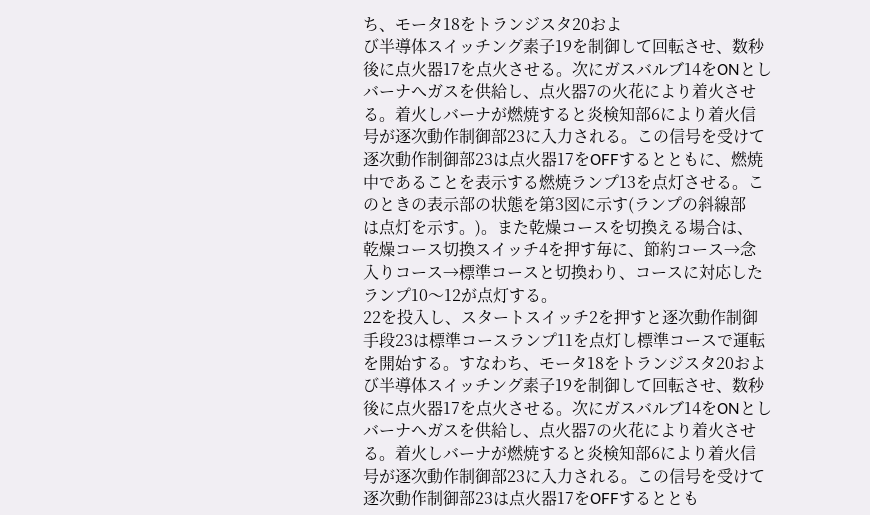ち、モータ18をトランジスタ20およ
び半導体スイッチング素子19を制御して回転させ、数秒
後に点火器17を点火させる。次にガスバルブ14をONとし
バーナへガスを供給し、点火器7の火花により着火させ
る。着火しバーナが燃焼すると炎検知部6により着火信
号が逐次動作制御部23に入力される。この信号を受けて
逐次動作制御部23は点火器17をOFFするとともに、燃焼
中であることを表示する燃焼ランプ13を点灯させる。こ
のときの表示部の状態を第3図に示す(ランプの斜線部
は点灯を示す。)。また乾燥コースを切換える場合は、
乾燥コース切換スイッチ4を押す毎に、節約コース→念
入りコース→標準コースと切換わり、コースに対応した
ランプ10〜12が点灯する。
22を投入し、スタートスイッチ2を押すと逐次動作制御
手段23は標準コースランプ11を点灯し標準コースで運転
を開始する。すなわち、モータ18をトランジスタ20およ
び半導体スイッチング素子19を制御して回転させ、数秒
後に点火器17を点火させる。次にガスバルブ14をONとし
バーナへガスを供給し、点火器7の火花により着火させ
る。着火しバーナが燃焼すると炎検知部6により着火信
号が逐次動作制御部23に入力される。この信号を受けて
逐次動作制御部23は点火器17をOFFするととも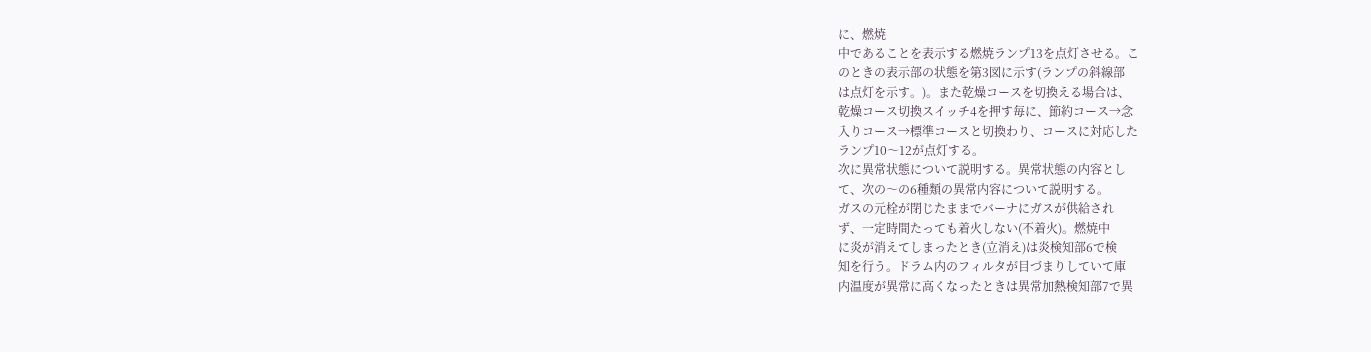に、燃焼
中であることを表示する燃焼ランプ13を点灯させる。こ
のときの表示部の状態を第3図に示す(ランプの斜線部
は点灯を示す。)。また乾燥コースを切換える場合は、
乾燥コース切換スイッチ4を押す毎に、節約コース→念
入りコース→標準コースと切換わり、コースに対応した
ランプ10〜12が点灯する。
次に異常状態について説明する。異常状態の内容とし
て、次の〜の6種類の異常内容について説明する。
ガスの元栓が閉じたままでバーナにガスが供給され
ず、一定時間たっても着火しない(不着火)。燃焼中
に炎が消えてしまったとき(立消え)は炎検知部6で検
知を行う。ドラム内のフィルタが目づまりしていて庫
内温度が異常に高くなったときは異常加熱検知部7で異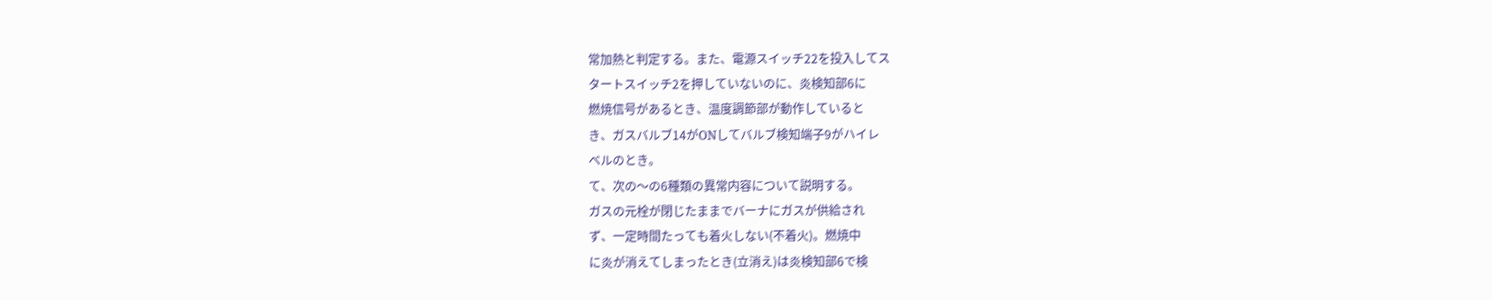常加熱と判定する。また、電源スイッチ22を投入してス
タートスイッチ2を押していないのに、炎検知部6に
燃焼信号があるとき、温度調節部が動作していると
き、ガスバルブ14がONしてバルブ検知端子9がハイレ
ベルのとき。
て、次の〜の6種類の異常内容について説明する。
ガスの元栓が閉じたままでバーナにガスが供給され
ず、一定時間たっても着火しない(不着火)。燃焼中
に炎が消えてしまったとき(立消え)は炎検知部6で検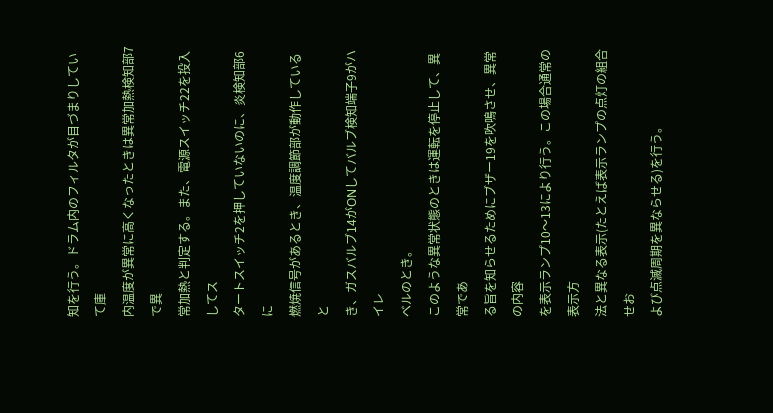知を行う。ドラム内のフィルタが目づまりしていて庫
内温度が異常に高くなったときは異常加熱検知部7で異
常加熱と判定する。また、電源スイッチ22を投入してス
タートスイッチ2を押していないのに、炎検知部6に
燃焼信号があるとき、温度調節部が動作していると
き、ガスバルブ14がONしてバルブ検知端子9がハイレ
ベルのとき。
このような異常状態のときは運転を停止して、異常であ
る旨を知らせるためにブザー19を吹鳴させ、異常の内容
を表示ランプ10〜13により行う。この場合通常の表示方
法と異なる表示(たとえば表示ランプの点灯の組合せお
よび点滅周期を異ならせる)を行う。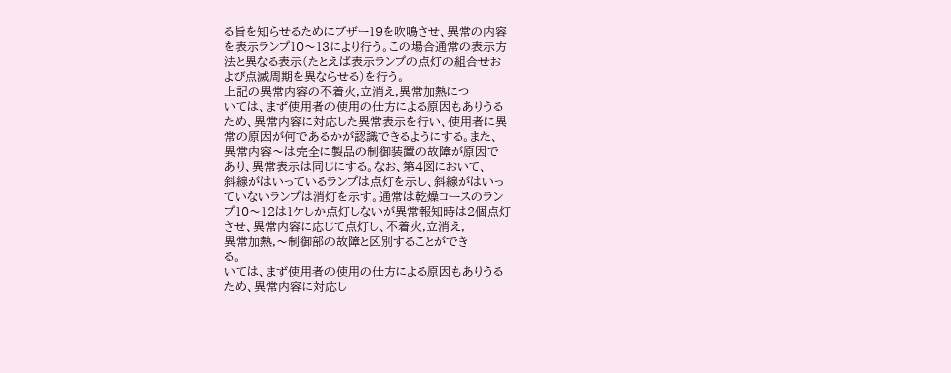る旨を知らせるためにブザー19を吹鳴させ、異常の内容
を表示ランプ10〜13により行う。この場合通常の表示方
法と異なる表示(たとえば表示ランプの点灯の組合せお
よび点滅周期を異ならせる)を行う。
上記の異常内容の不着火,立消え,異常加熱につ
いては、まず使用者の使用の仕方による原因もありうる
ため、異常内容に対応した異常表示を行い、使用者に異
常の原因が何であるかが認識できるようにする。また、
異常内容〜は完全に製品の制御装置の故障が原因で
あり、異常表示は同じにする。なお、第4図において、
斜線がはいっているランプは点灯を示し、斜線がはいっ
ていないランプは消灯を示す。通常は乾燥コースのラン
プ10〜12は1ケしか点灯しないが異常報知時は2個点灯
させ、異常内容に応じて点灯し、不着火,立消え,
異常加熱,〜制御部の故障と区別することができ
る。
いては、まず使用者の使用の仕方による原因もありうる
ため、異常内容に対応し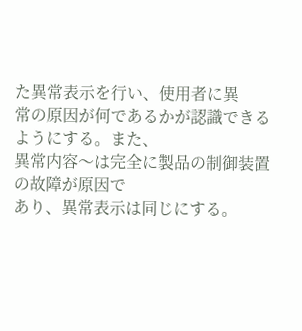た異常表示を行い、使用者に異
常の原因が何であるかが認識できるようにする。また、
異常内容〜は完全に製品の制御装置の故障が原因で
あり、異常表示は同じにする。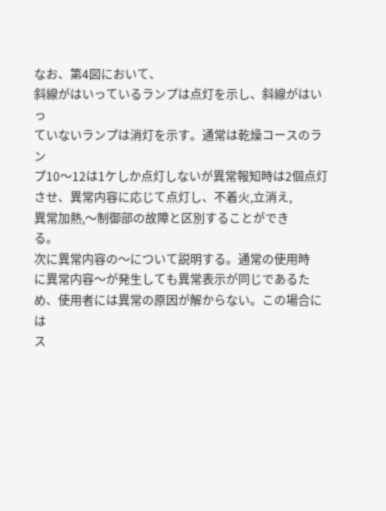なお、第4図において、
斜線がはいっているランプは点灯を示し、斜線がはいっ
ていないランプは消灯を示す。通常は乾燥コースのラン
プ10〜12は1ケしか点灯しないが異常報知時は2個点灯
させ、異常内容に応じて点灯し、不着火,立消え,
異常加熱,〜制御部の故障と区別することができ
る。
次に異常内容の〜について説明する。通常の使用時
に異常内容〜が発生しても異常表示が同じであるた
め、使用者には異常の原因が解からない。この場合には
ス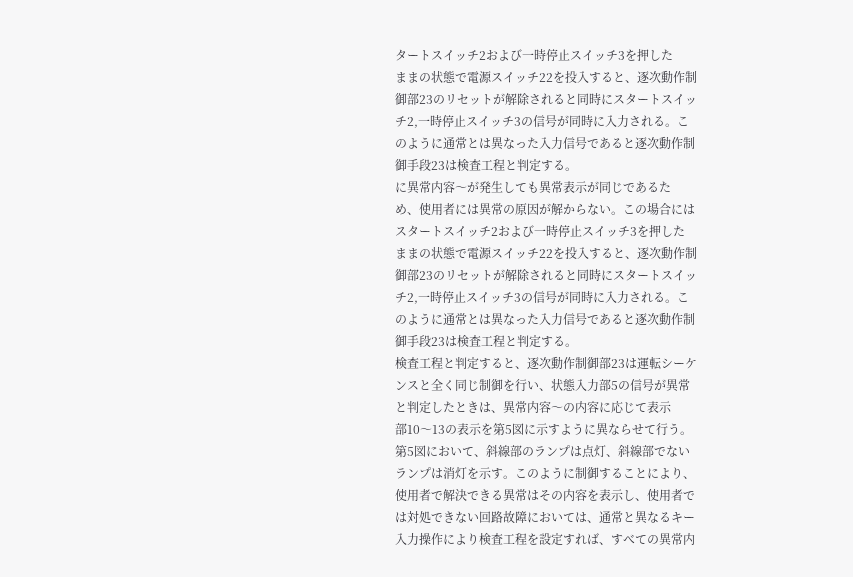タートスイッチ2および一時停止スイッチ3を押した
ままの状態で電源スイッチ22を投入すると、逐次動作制
御部23のリセットが解除されると同時にスタートスイッ
チ2,一時停止スイッチ3の信号が同時に入力される。こ
のように通常とは異なった入力信号であると逐次動作制
御手段23は検査工程と判定する。
に異常内容〜が発生しても異常表示が同じであるた
め、使用者には異常の原因が解からない。この場合には
スタートスイッチ2および一時停止スイッチ3を押した
ままの状態で電源スイッチ22を投入すると、逐次動作制
御部23のリセットが解除されると同時にスタートスイッ
チ2,一時停止スイッチ3の信号が同時に入力される。こ
のように通常とは異なった入力信号であると逐次動作制
御手段23は検査工程と判定する。
検査工程と判定すると、逐次動作制御部23は運転シーケ
ンスと全く同じ制御を行い、状態入力部5の信号が異常
と判定したときは、異常内容〜の内容に応じて表示
部10〜13の表示を第5図に示すように異ならせて行う。
第5図において、斜線部のランプは点灯、斜線部でない
ランプは消灯を示す。このように制御することにより、
使用者で解決できる異常はその内容を表示し、使用者で
は対処できない回路故障においては、通常と異なるキー
入力操作により検査工程を設定すれば、すべての異常内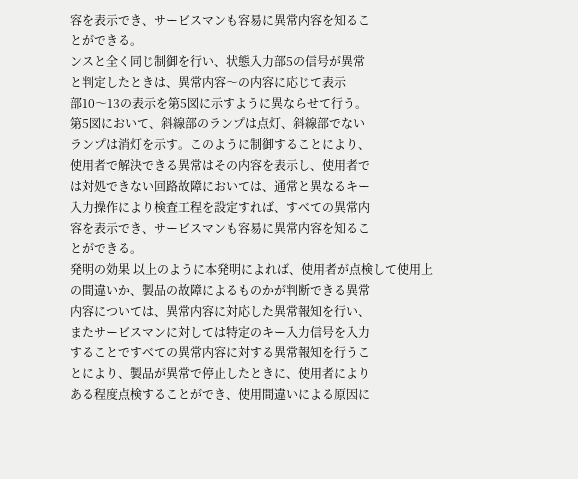容を表示でき、サービスマンも容易に異常内容を知るこ
とができる。
ンスと全く同じ制御を行い、状態入力部5の信号が異常
と判定したときは、異常内容〜の内容に応じて表示
部10〜13の表示を第5図に示すように異ならせて行う。
第5図において、斜線部のランプは点灯、斜線部でない
ランプは消灯を示す。このように制御することにより、
使用者で解決できる異常はその内容を表示し、使用者で
は対処できない回路故障においては、通常と異なるキー
入力操作により検査工程を設定すれば、すべての異常内
容を表示でき、サービスマンも容易に異常内容を知るこ
とができる。
発明の効果 以上のように本発明によれば、使用者が点検して使用上
の間違いか、製品の故障によるものかが判断できる異常
内容については、異常内容に対応した異常報知を行い、
またサービスマンに対しては特定のキー入力信号を入力
することですべての異常内容に対する異常報知を行うこ
とにより、製品が異常で停止したときに、使用者により
ある程度点検することができ、使用間違いによる原因に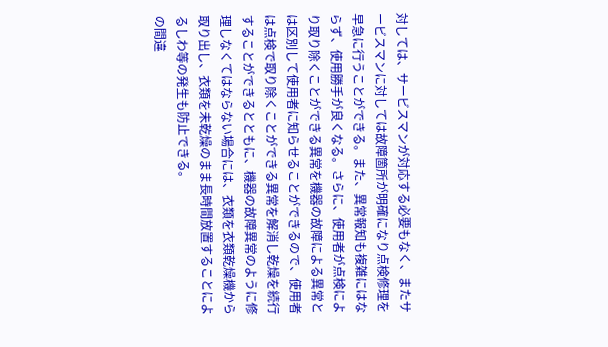対しては、サービスマンが対応する必要もなく、またサ
ービスマンに対しては故障箇所が明確になり点検修理を
早急に行うことができる。また、異常報知も複雑にはな
らず、使用勝手が良くなる。さらに、使用者が点検によ
り取り除くことができる異常を機器の故障による異常と
は区別して使用者に知らせることができるので、使用者
は点検で取り除くことができる異常を解消し乾燥を続行
することができるとともに、機器の故障異常のように修
理しなくてはならない場合には、衣類を衣類乾燥機から
取り出し、衣類を未乾燥のまま長時間放置することによ
るしわ等の発生も防止できる。
の間違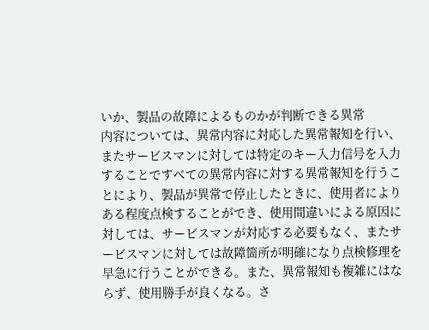いか、製品の故障によるものかが判断できる異常
内容については、異常内容に対応した異常報知を行い、
またサービスマンに対しては特定のキー入力信号を入力
することですべての異常内容に対する異常報知を行うこ
とにより、製品が異常で停止したときに、使用者により
ある程度点検することができ、使用間違いによる原因に
対しては、サービスマンが対応する必要もなく、またサ
ービスマンに対しては故障箇所が明確になり点検修理を
早急に行うことができる。また、異常報知も複雑にはな
らず、使用勝手が良くなる。さ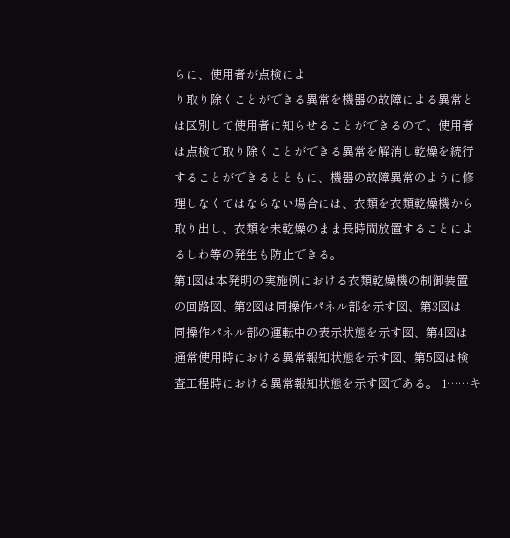らに、使用者が点検によ
り取り除くことができる異常を機器の故障による異常と
は区別して使用者に知らせることができるので、使用者
は点検で取り除くことができる異常を解消し乾燥を続行
することができるとともに、機器の故障異常のように修
理しなくてはならない場合には、衣類を衣類乾燥機から
取り出し、衣類を未乾燥のまま長時間放置することによ
るしわ等の発生も防止できる。
第1図は本発明の実施例における衣類乾燥機の制御装置
の回路図、第2図は同操作パネル部を示す図、第3図は
同操作パネル部の運転中の表示状態を示す図、第4図は
通常使用時における異常報知状態を示す図、第5図は検
査工程時における異常報知状態を示す図である。 1……キ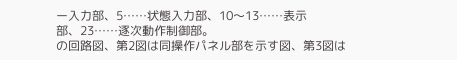ー入力部、5……状態入力部、10〜13……表示
部、23……逐次動作制御部。
の回路図、第2図は同操作パネル部を示す図、第3図は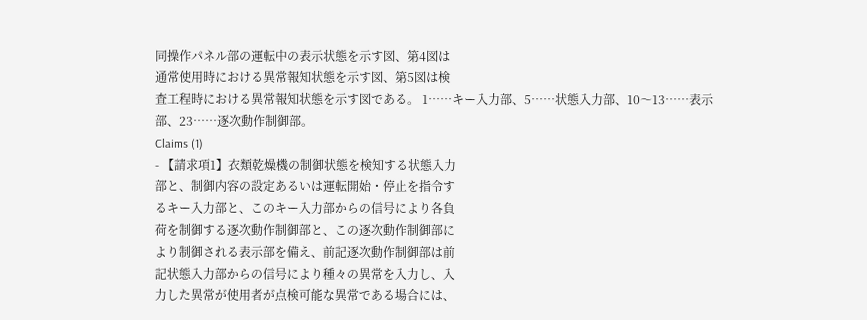同操作パネル部の運転中の表示状態を示す図、第4図は
通常使用時における異常報知状態を示す図、第5図は検
査工程時における異常報知状態を示す図である。 1……キー入力部、5……状態入力部、10〜13……表示
部、23……逐次動作制御部。
Claims (1)
- 【請求項1】衣類乾燥機の制御状態を検知する状態入力
部と、制御内容の設定あるいは運転開始・停止を指令す
るキー入力部と、このキー入力部からの信号により各負
荷を制御する逐次動作制御部と、この逐次動作制御部に
より制御される表示部を備え、前記逐次動作制御部は前
記状態入力部からの信号により種々の異常を入力し、入
力した異常が使用者が点検可能な異常である場合には、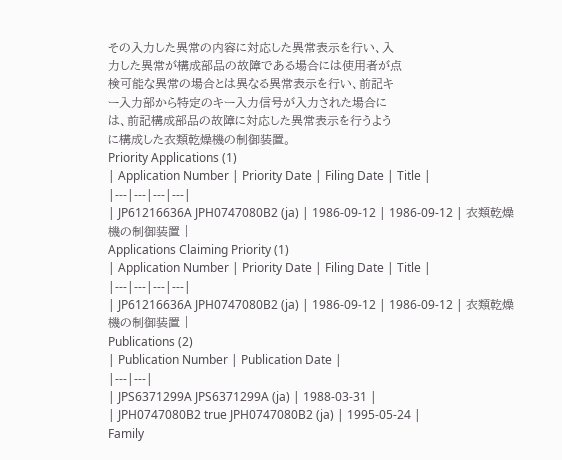その入力した異常の内容に対応した異常表示を行い、入
力した異常が構成部品の故障である場合には使用者が点
検可能な異常の場合とは異なる異常表示を行い、前記キ
ー入力部から特定のキー入力信号が入力された場合に
は、前記構成部品の故障に対応した異常表示を行うよう
に構成した衣類乾燥機の制御装置。
Priority Applications (1)
| Application Number | Priority Date | Filing Date | Title |
|---|---|---|---|
| JP61216636A JPH0747080B2 (ja) | 1986-09-12 | 1986-09-12 | 衣類乾燥機の制御装置 |
Applications Claiming Priority (1)
| Application Number | Priority Date | Filing Date | Title |
|---|---|---|---|
| JP61216636A JPH0747080B2 (ja) | 1986-09-12 | 1986-09-12 | 衣類乾燥機の制御装置 |
Publications (2)
| Publication Number | Publication Date |
|---|---|
| JPS6371299A JPS6371299A (ja) | 1988-03-31 |
| JPH0747080B2 true JPH0747080B2 (ja) | 1995-05-24 |
Family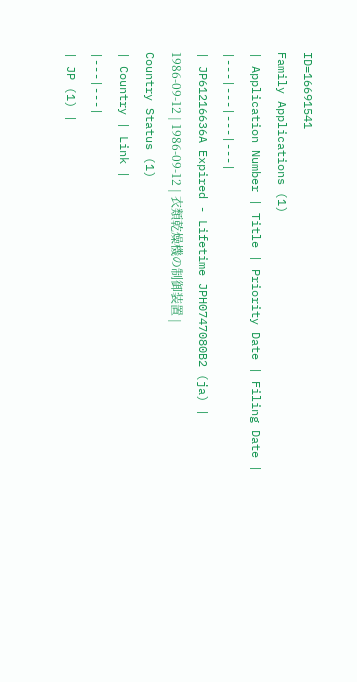ID=16691541
Family Applications (1)
| Application Number | Title | Priority Date | Filing Date |
|---|---|---|---|
| JP61216636A Expired - Lifetime JPH0747080B2 (ja) | 1986-09-12 | 1986-09-12 | 衣類乾燥機の制御装置 |
Country Status (1)
| Country | Link |
|---|---|
| JP (1) |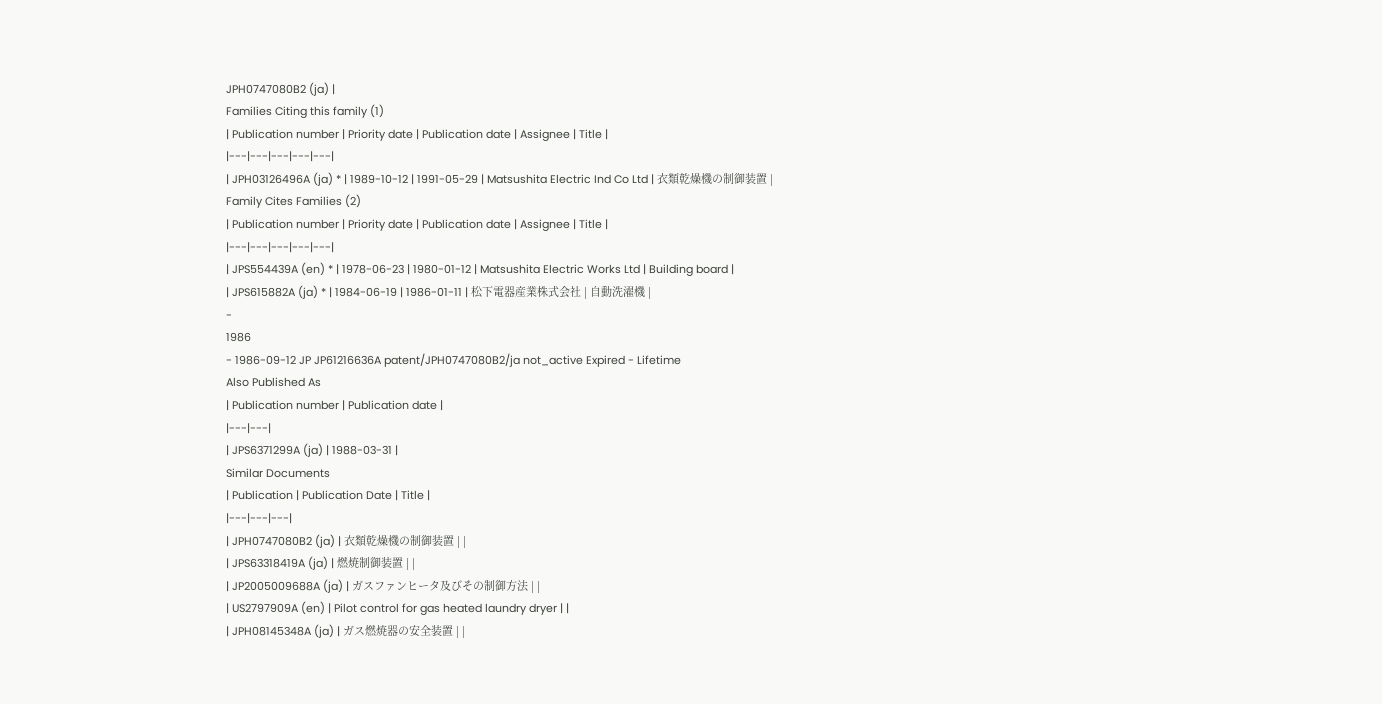JPH0747080B2 (ja) |
Families Citing this family (1)
| Publication number | Priority date | Publication date | Assignee | Title |
|---|---|---|---|---|
| JPH03126496A (ja) * | 1989-10-12 | 1991-05-29 | Matsushita Electric Ind Co Ltd | 衣類乾燥機の制御装置 |
Family Cites Families (2)
| Publication number | Priority date | Publication date | Assignee | Title |
|---|---|---|---|---|
| JPS554439A (en) * | 1978-06-23 | 1980-01-12 | Matsushita Electric Works Ltd | Building board |
| JPS615882A (ja) * | 1984-06-19 | 1986-01-11 | 松下電器産業株式会社 | 自動洗濯機 |
-
1986
- 1986-09-12 JP JP61216636A patent/JPH0747080B2/ja not_active Expired - Lifetime
Also Published As
| Publication number | Publication date |
|---|---|
| JPS6371299A (ja) | 1988-03-31 |
Similar Documents
| Publication | Publication Date | Title |
|---|---|---|
| JPH0747080B2 (ja) | 衣類乾燥機の制御装置 | |
| JPS63318419A (ja) | 燃焼制御装置 | |
| JP2005009688A (ja) | ガスファンヒータ及びその制御方法 | |
| US2797909A (en) | Pilot control for gas heated laundry dryer | |
| JPH08145348A (ja) | ガス燃焼器の安全装置 | |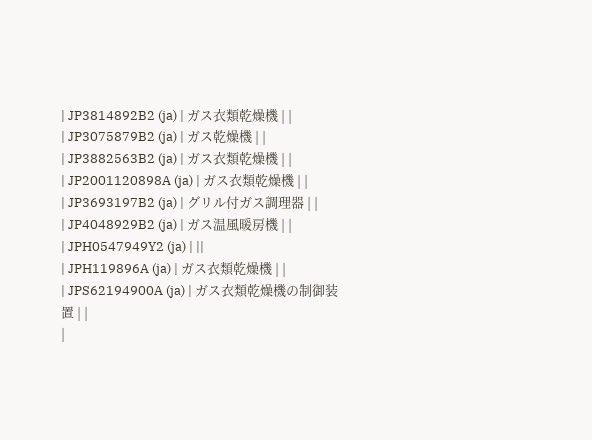| JP3814892B2 (ja) | ガス衣類乾燥機 | |
| JP3075879B2 (ja) | ガス乾燥機 | |
| JP3882563B2 (ja) | ガス衣類乾燥機 | |
| JP2001120898A (ja) | ガス衣類乾燥機 | |
| JP3693197B2 (ja) | グリル付ガス調理器 | |
| JP4048929B2 (ja) | ガス温風暖房機 | |
| JPH0547949Y2 (ja) | ||
| JPH119896A (ja) | ガス衣類乾燥機 | |
| JPS62194900A (ja) | ガス衣類乾燥機の制御装置 | |
|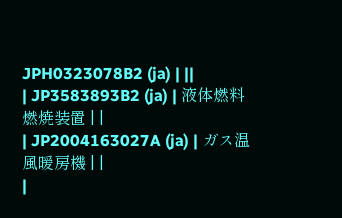JPH0323078B2 (ja) | ||
| JP3583893B2 (ja) | 液体燃料燃焼装置 | |
| JP2004163027A (ja) | ガス温風暖房機 | |
|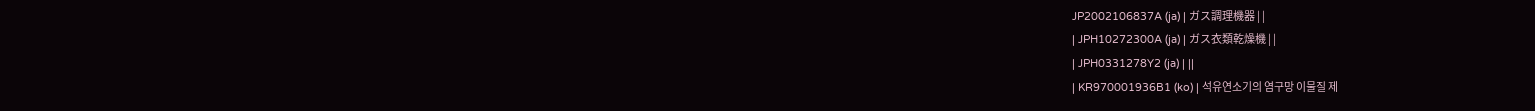JP2002106837A (ja) | ガス調理機器 | |
| JPH10272300A (ja) | ガス衣類乾燥機 | |
| JPH0331278Y2 (ja) | ||
| KR970001936B1 (ko) | 석유연소기의 염구망 이물질 제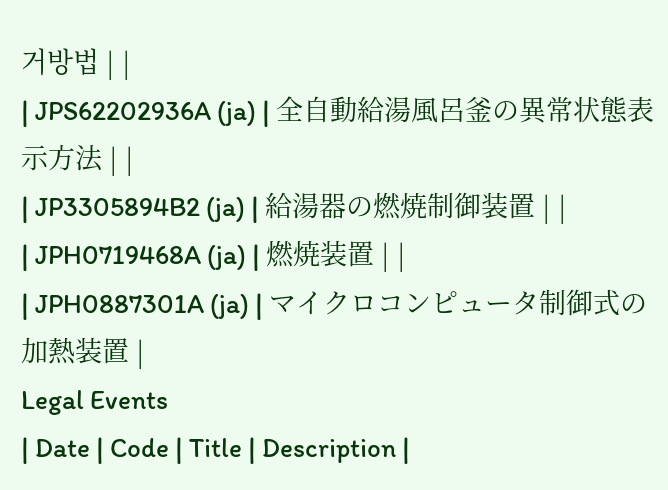거방법 | |
| JPS62202936A (ja) | 全自動給湯風呂釜の異常状態表示方法 | |
| JP3305894B2 (ja) | 給湯器の燃焼制御装置 | |
| JPH0719468A (ja) | 燃焼装置 | |
| JPH0887301A (ja) | マイクロコンピュータ制御式の加熱装置 |
Legal Events
| Date | Code | Title | Description |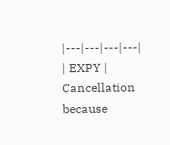|---|---|---|---|
| EXPY | Cancellation because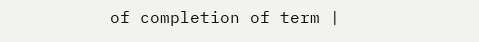of completion of term |